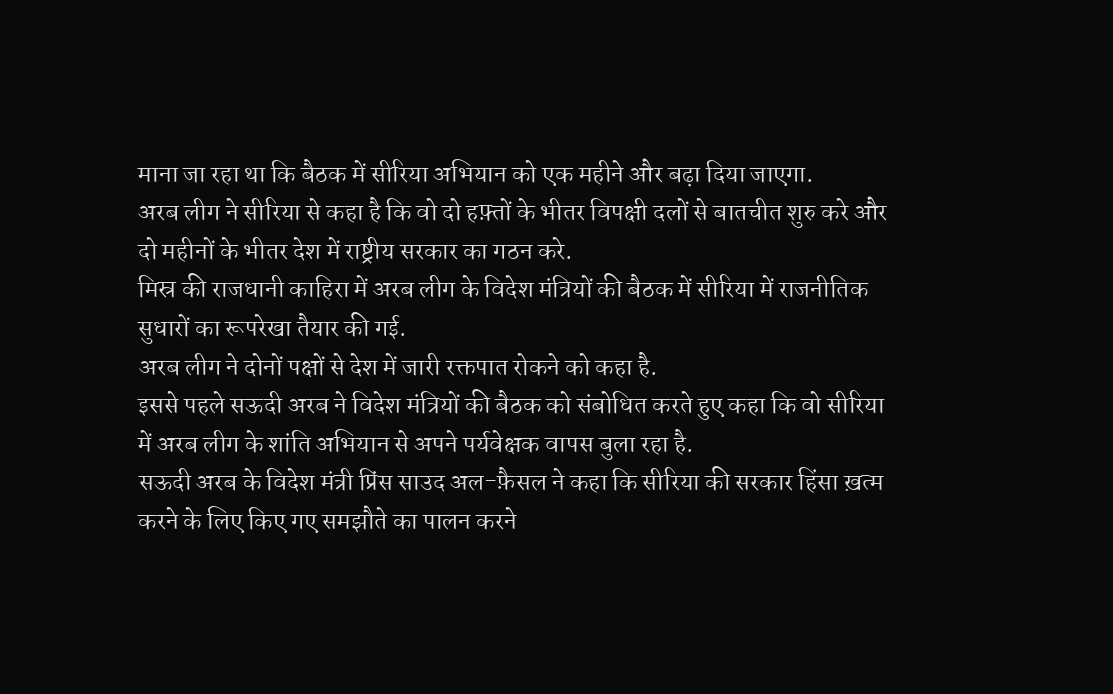माना जा रहा था कि बैठक में सीरिया अभियान को एक महीने और बढ़ा दिया जाएगा.
अरब लीग ने सीरिया से कहा है कि वो दो हफ़्तों के भीतर विपक्षी दलों से बातचीत शुरु करे और दो महीनों के भीतर देश में राष्ट्रीय सरकार का गठन करे.
मिस्र की राजधानी काहिरा में अरब लीग के विदेश मंत्रियों की बैठक में सीरिया में राजनीतिक सुधारों का रूपरेखा तैयार की गई.
अरब लीग ने दोनों पक्षों से देश में जारी रक्तपात रोकने को कहा है.
इससे पहले सऊदी अरब ने विदेश मंत्रियों की बैठक को संबोधित करते हुए कहा कि वो सीरिया में अरब लीग के शांति अभियान से अपने पर्यवेक्षक वापस बुला रहा है.
सऊदी अरब के विदेश मंत्री प्रिंस साउद अल-फ़ैसल ने कहा कि सीरिया की सरकार हिंसा ख़त्म करने के लिए किए गए समझौते का पालन करने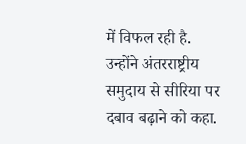में विफल रही है.
उन्होंने अंतरराष्ट्रीय समुदाय से सीरिया पर दबाव बढ़ाने को कहा.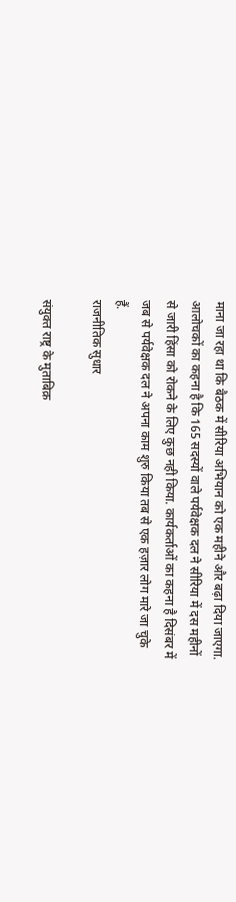माना जा रहा था कि बैठक में सीरिया अभियान को एक महीने और बढ़ा दिया जाएगा.
आलोचकों का कहना है कि 165 सदस्यों वाले पर्यवेक्षक दल ने सीरिया में दस महीनों से जारी हिंसा को रोकने के लिए कुछ नही किया. कार्यकर्ताओं का कहना है दिसंबर में जब से पर्यवेक्षक दल ने अपना काम शुरु किया तब से एक हज़ार लोग मारे जा चुके हैं.
राजनीतिक सुधार

संयुक्त राष्ट्र के मुताबिक़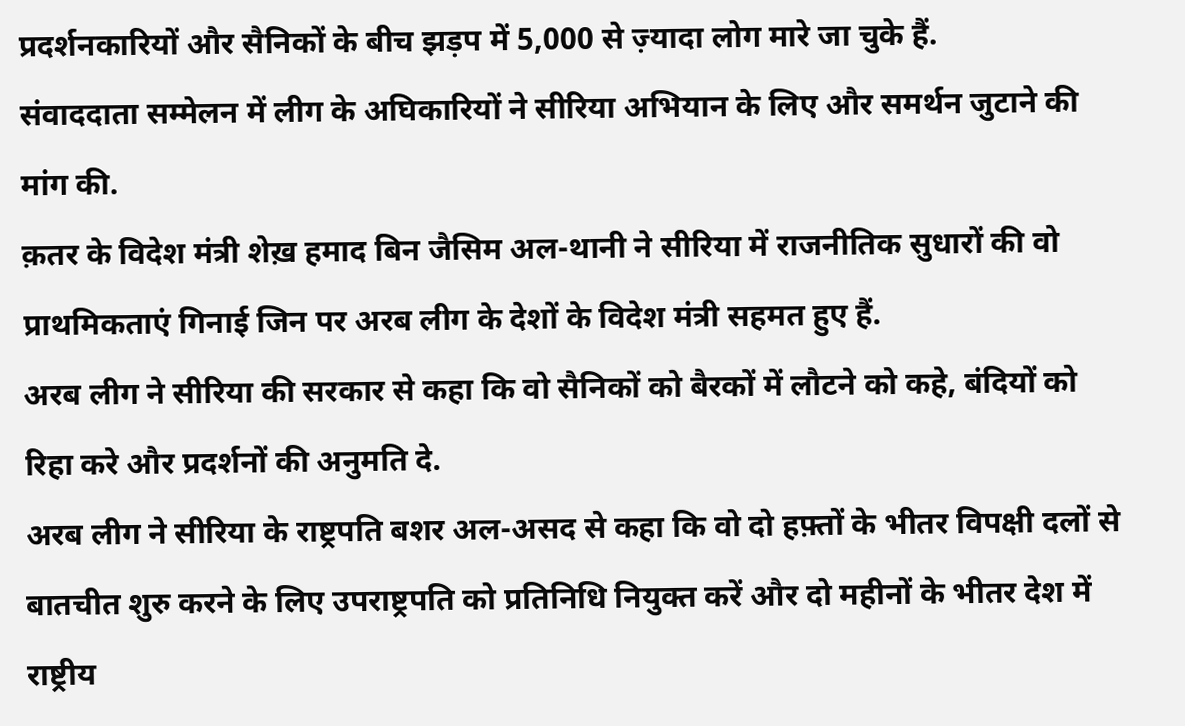प्रदर्शनकारियों और सैनिकों के बीच झड़प में 5,000 से ज़्यादा लोग मारे जा चुके हैं.
संवाददाता सम्मेलन में लीग के अघिकारियों ने सीरिया अभियान के लिए और समर्थन जुटाने की मांग की.
क़तर के विदेश मंत्री शेख़ हमाद बिन जैसिम अल-थानी ने सीरिया में राजनीतिक सुधारों की वो प्राथमिकताएं गिनाई जिन पर अरब लीग के देशों के विदेश मंत्री सहमत हुए हैं.
अरब लीग ने सीरिया की सरकार से कहा कि वो सैनिकों को बैरकों में लौटने को कहे, बंदियों को रिहा करे और प्रदर्शनों की अनुमति दे.
अरब लीग ने सीरिया के राष्ट्रपति बशर अल-असद से कहा कि वो दो हफ़्तों के भीतर विपक्षी दलों से बातचीत शुरु करने के लिए उपराष्ट्रपति को प्रतिनिधि नियुक्त करें और दो महीनों के भीतर देश में राष्ट्रीय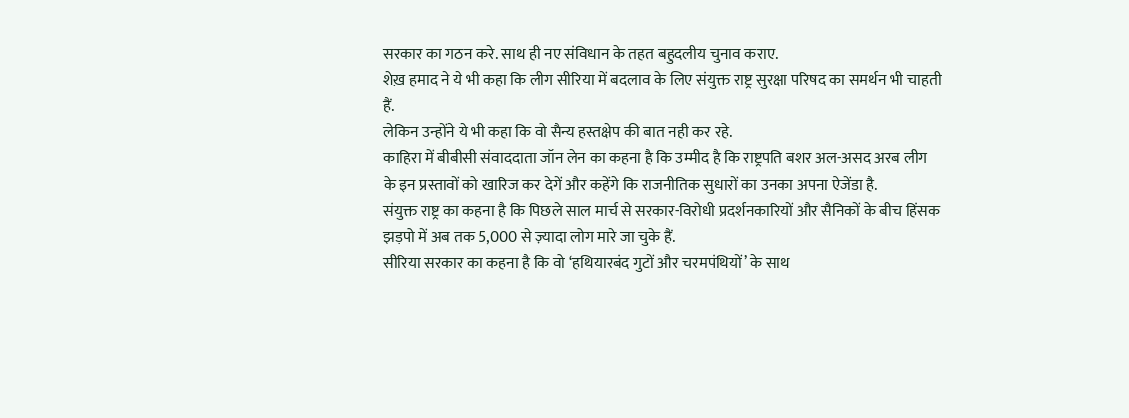सरकार का गठन करे. साथ ही नए संविधान के तहत बहुदलीय चुनाव कराए.
शेख़ हमाद ने ये भी कहा कि लीग सीरिया में बदलाव के लिए संयुक्त राष्ट्र सुरक्षा परिषद का समर्थन भी चाहती हैं.
लेकिन उन्होंने ये भी कहा कि वो सैन्य हस्तक्षेप की बात नही कर रहे.
काहिरा में बीबीसी संवाददाता जॉन लेन का कहना है कि उम्मीद है कि राष्ट्रपति बशर अल-असद अरब लीग के इन प्रस्तावों को खारिज कर देगें और कहेंगे कि राजनीतिक सुधारों का उनका अपना ऐजेंडा है.
संयुक्त राष्ट्र का कहना है कि पिछले साल मार्च से सरकार-विरोधी प्रदर्शनकारियों और सैनिकों के बीच हिंसक झड़पो में अब तक 5,000 से ज़्यादा लोग मारे जा चुके हैं.
सीरिया सरकार का कहना है कि वो ‘हथियारबंद गुटों और चरमपंथियों’ के साथ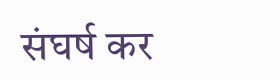संघर्ष कर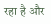रहा है और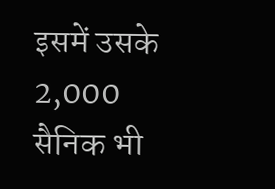इसमें उसके 2,000 सैनिक भी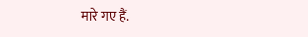मारे गए हैं.